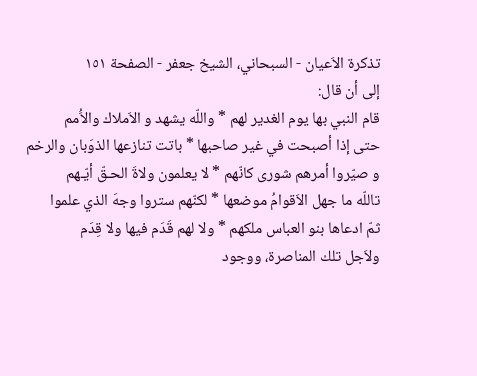تذكرة الاَعيان - السبحاني، الشيخ جعفر - الصفحة ١٥١
إلى أن قال:
قام النبي بها يوم الغدير لهم * واللّه يشهد و الاَملاك والاَُمم
حتى إذا أصبحت في غير صاحبها * باتت تنازعها الذوَبان والرخم
و صيّروا أمرهم شورى كانّهم * لا يعلمون ولاةَ الحـقّ أيّـهم
تاللّه ما جهل الاَقوامُ موضعها * لكنّهم ستروا وجهَ الذي علموا
ثمّ ادعاها بنو العباس ملكهم * ولا لهم قَدَم فيها ولا قِدَم
ولاَجل تلك المناصرة، ووجود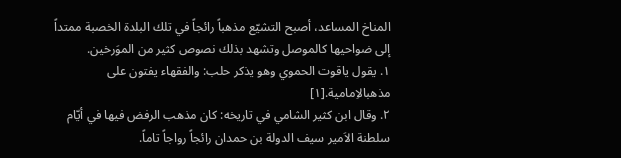المناخ المساعد، أصبح التشيّع مذهباً رائجاً في تلك البلدة الخصبة ممتداً إلى ضواحيها كالموصل وتشهد بذلك نصوص كثير من الموَرخين.
١. يقول ياقوت الحموي وهو يذكر حلب: والفقهاء يفتون على مذهبالاِمامية.[١]
٢. وقال ابن كثير الشامي في تاريخه: كان مذهب الرفض فيها في أيّام سلطنة الاَمير سيف الدولة بن حمدان رائجاً رواجاً تاماً.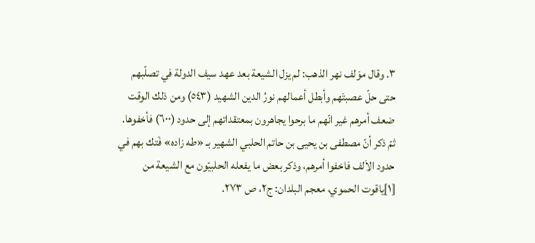٣. وقال موَلف نهر الذهب: لم يزل الشيعة بعد عهد سيف الدولة في تصلّبهم حتى حلّ عصبتَهم وأبطل أعمالهم نورُ الدين الشهيد (٥٤٣) ومن ذلك الوقت ضعف أمرهم غير انّهم ما برحوا يجاهرون بمعتقداتهم إلى حدود (٦٠٠) فأخفوها.
ثمّ ذكر أنّ مصطفى بن يحيى بن حاتم الحلبي الشهير بـ «طه زاده» فَتك بهم في حدود الاَلف فاخفوا أمرهم، وذكر بعض ما يفعله الحلبيّون مع الشيعة من
[١]ياقوت الحموي، معجم البلدان: ج٢، ص ٢٧٣.